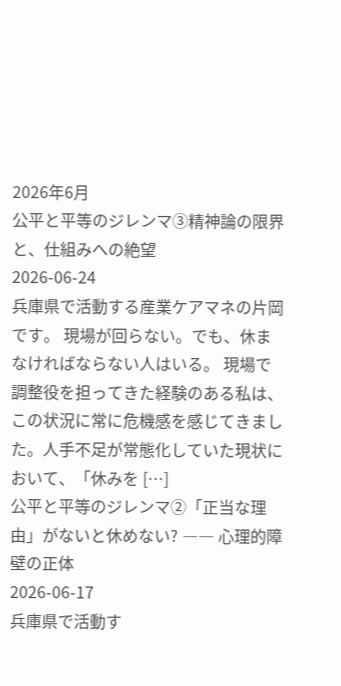2026年6月
公平と平等のジレンマ③精神論の限界と、仕組みへの絶望
2026-06-24
兵庫県で活動する産業ケアマネの片岡です。 現場が回らない。でも、休まなければならない人はいる。 現場で調整役を担ってきた経験のある私は、この状況に常に危機感を感じてきました。人手不足が常態化していた現状において、「休みを […]
公平と平等のジレンマ②「正当な理由」がないと休めない? ―― 心理的障壁の正体
2026-06-17
兵庫県で活動す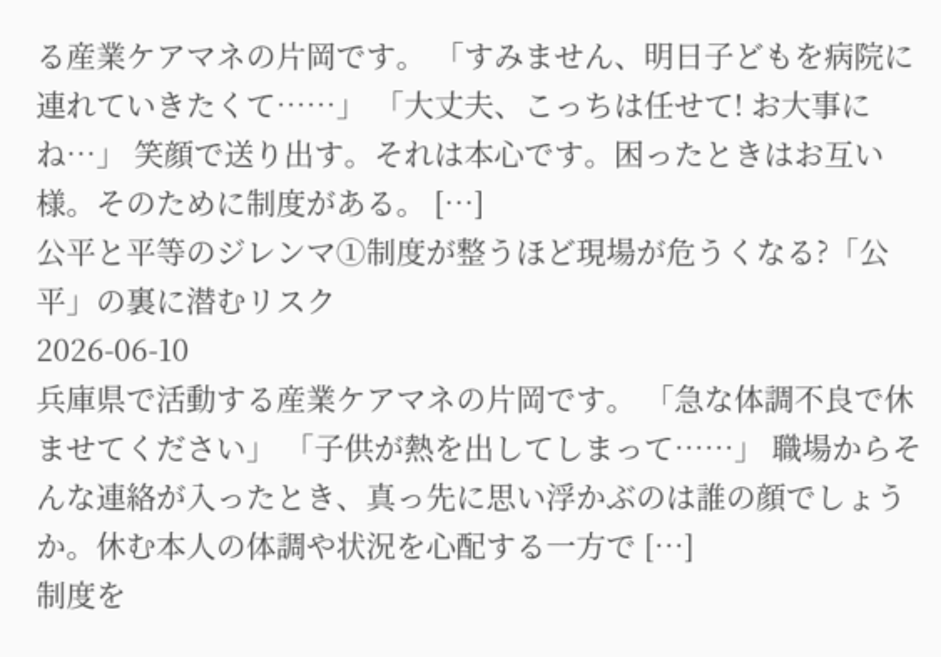る産業ケアマネの片岡です。 「すみません、明日子どもを病院に連れていきたくて……」 「大丈夫、こっちは任せて! お大事にね…」 笑顔で送り出す。それは本心です。困ったときはお互い様。そのために制度がある。 […]
公平と平等のジレンマ①制度が整うほど現場が危うくなる?「公平」の裏に潜むリスク
2026-06-10
兵庫県で活動する産業ケアマネの片岡です。 「急な体調不良で休ませてください」 「子供が熱を出してしまって……」 職場からそんな連絡が入ったとき、真っ先に思い浮かぶのは誰の顔でしょうか。休む本人の体調や状況を心配する一方で […]
制度を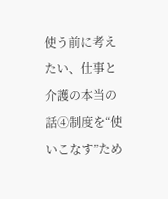使う前に考えたい、仕事と介護の本当の話④制度を“使いこなす”ため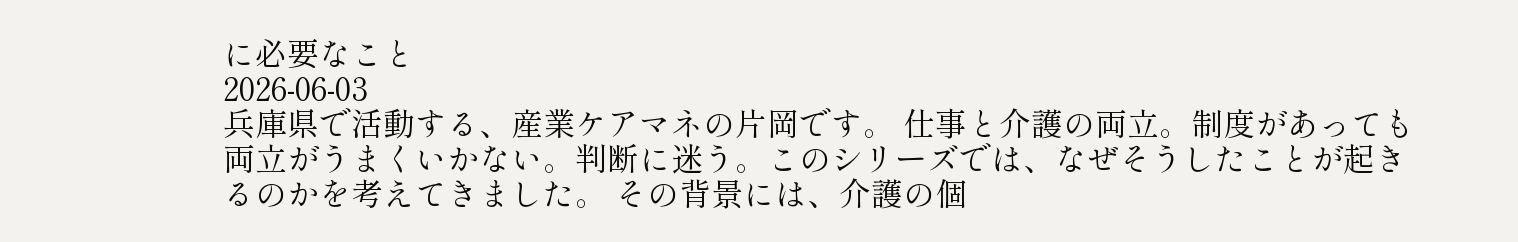に必要なこと
2026-06-03
兵庫県で活動する、産業ケアマネの片岡です。 仕事と介護の両立。制度があっても両立がうまくいかない。判断に迷う。このシリーズでは、なぜそうしたことが起きるのかを考えてきました。 その背景には、介護の個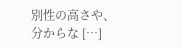別性の高さや、分からな […]